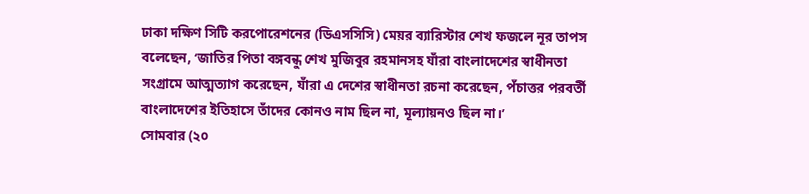ঢাকা দক্ষিণ সিটি করপোরেশনের (ডিএসসিসি) মেয়র ব্যারিস্টার শেখ ফজলে নূর তাপস বলেছেন, ‘জাতির পিতা বঙ্গবন্ধু শেখ মুজিবুর রহমানসহ যাঁরা বাংলাদেশের স্বাধীনতা সংগ্রামে আত্মত্যাগ করেছেন, যাঁরা এ দেশের স্বাধীনতা রচনা করেছেন, পঁচাত্তর পরবর্তী বাংলাদেশের ইতিহাসে তাঁদের কোনও নাম ছিল না, মূল্যায়নও ছিল না।’
সোমবার (২০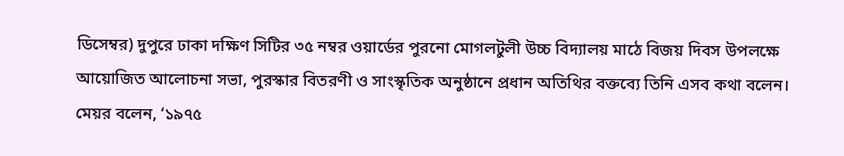ডিসেম্বর) দুপুরে ঢাকা দক্ষিণ সিটির ৩৫ নম্বর ওয়ার্ডের পুরনো মোগলটুলী উচ্চ বিদ্যালয় মাঠে বিজয় দিবস উপলক্ষে আয়োজিত আলোচনা সভা, পুরস্কার বিতরণী ও সাংস্কৃতিক অনুষ্ঠানে প্রধান অতিথির বক্তব্যে তিনি এসব কথা বলেন।
মেয়র বলেন, ‘১৯৭৫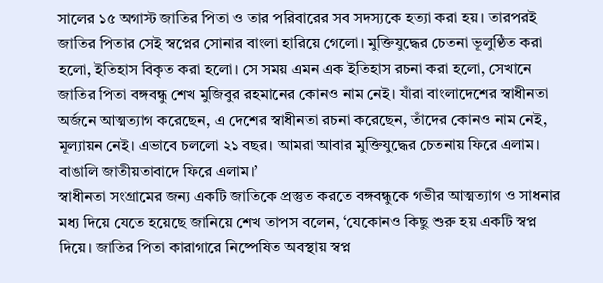সালের ১৫ অগাস্ট জাতির পিতা ও তার পরিবারের সব সদস্যকে হত্যা করা হয়। তারপরই জাতির পিতার সেই স্বপ্নের সোনার বাংলা হারিয়ে গেলো। মুক্তিযুদ্ধের চেতনা ভূলুণ্ঠিত করা হলো, ইতিহাস বিকৃত করা হলো। সে সময় এমন এক ইতিহাস রচনা করা হলো, সেখানে জাতির পিতা বঙ্গবন্ধু শেখ মুজিবুর রহমানের কোনও নাম নেই। যাঁরা বাংলাদেশের স্বাধীনতা অর্জনে আত্মত্যাগ করেছেন, এ দেশের স্বাধীনতা রচনা করেছেন, তাঁদের কোনও নাম নেই, মূল্যায়ন নেই। এভাবে চললো ২১ বছর। আমরা আবার মুক্তিযুদ্ধের চেতনায় ফিরে এলাম। বাঙালি জাতীয়তাবাদে ফিরে এলাম।’
স্বাধীনতা সংগ্রামের জন্য একটি জাতিকে প্রস্তুত করতে বঙ্গবন্ধুকে গভীর আত্মত্যাগ ও সাধনার মধ্য দিয়ে যেতে হয়েছে জানিয়ে শেখ তাপস বলেন, ‘যেকোনও কিছু শুরু হয় একটি স্বপ্ন দিয়ে। জাতির পিতা কারাগারে নিষ্পেষিত অবস্থায় স্বপ্ন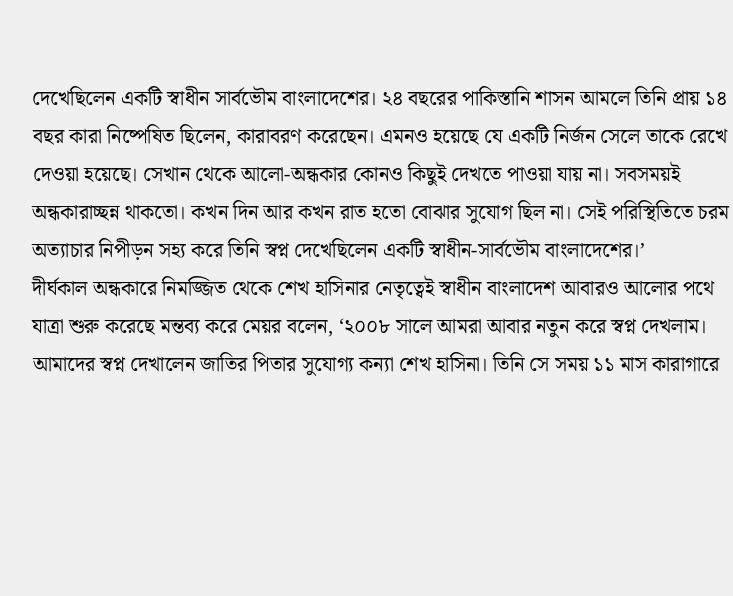দেখেছিলেন একটি স্বাধীন সার্বভৌম বাংলাদেশের। ২৪ বছরের পাকিস্তানি শাসন আমলে তিনি প্রায় ১৪ বছর কারা নিষ্পেষিত ছিলেন, কারাবরণ করেছেন। এমনও হয়েছে যে একটি নির্জন সেলে তাকে রেখে দেওয়া হয়েছে। সেখান থেকে আলো-অন্ধকার কোনও কিছুই দেখতে পাওয়া যায় না। সবসময়ই অন্ধকারাচ্ছন্ন থাকতো। কখন দিন আর কখন রাত হতো বোঝার সুযোগ ছিল না। সেই পরিস্থিতিতে চরম অত্যাচার নিপীড়ন সহ্য করে তিনি স্বপ্ন দেখেছিলেন একটি স্বাধীন-সার্বভৌম বাংলাদেশের।’
দীর্ঘকাল অন্ধকারে নিমজ্জিত থেকে শেখ হাসিনার নেতৃত্বেই স্বাধীন বাংলাদেশ আবারও আলোর পথে যাত্রা শুরু করেছে মন্তব্য করে মেয়র বলেন, ‘২০০৮ সালে আমরা আবার নতুন করে স্বপ্ন দেখলাম। আমাদের স্বপ্ন দেখালেন জাতির পিতার সুযোগ্য কন্যা শেখ হাসিনা। তিনি সে সময় ১১ মাস কারাগারে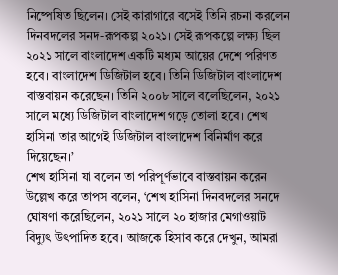নিষ্পেষিত ছিলেন। সেই কারাগারে বসেই তিনি রচনা করলেন দিনবদলের সনদ-রূপকল্প ২০২১। সেই রূপকল্পে লক্ষ্য ছিল ২০২১ সালে বাংলাদেশ একটি মধ্যম আয়ের দেশে পরিণত হবে। বাংলাদেশ ডিজিটাল হবে। তিনি ডিজিটাল বাংলাদেশ বাস্তবায়ন করেছেন। তিনি ২০০৮ সালে বলেছিলেন, ২০২১ সালে মধ্যে ডিজিটাল বাংলাদেশ গড়ে তোলা হবে। শেখ হাসিনা তার আগেই ডিজিটাল বাংলাদেশ বিনির্মাণ করে দিয়েছেন।’
শেখ হাসিনা যা বলেন তা পরিপূর্ণভাবে বাস্তবায়ন করেন উল্লেখ করে তাপস বলেন, ‘শেখ হাসিনা দিনবদলের সনদে ঘোষণা করেছিলেন, ২০২১ সালে ২০ হাজার মেগাওয়াট বিদ্যুৎ উৎপাদিত হবে। আজকে হিসাব করে দেখুন, আমরা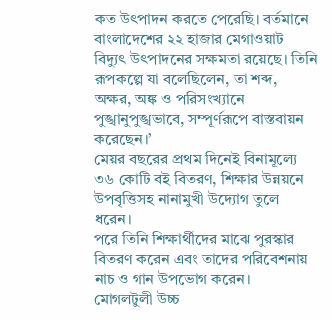কত উৎপাদন করতে পেরেছি। বর্তমানে বাংলাদেশের ২২ হাজার মেগাওয়াট বিদ্যুৎ উৎপাদনের সক্ষমতা রয়েছে। তিনি রূপকল্পে যা বলেছিলেন, তা শব্দ, অক্ষর, অঙ্ক ও পরিসংখ্যানে পুঙ্খানুপুঙ্খভাবে, সম্পূর্ণরূপে বাস্তবায়ন করেছেন।’
মেয়র বছরের প্রথম দিনেই বিনামূল্যে ৩৬ কোটি বই বিতরণ, শিক্ষার উন্নয়নে উপবৃত্তিসহ নানামুখী উদ্যোগ তুলে ধরেন।
পরে তিনি শিক্ষার্থীদের মাঝে পুরস্কার বিতরণ করেন এবং তাদের পরিবেশনায় নাচ ও গান উপভোগ করেন।
মোগলটুলী উচ্চ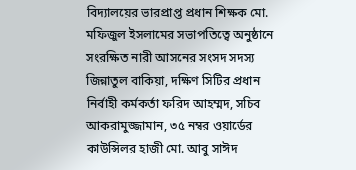বিদ্যালয়ের ভারপ্রাপ্ত প্রধান শিক্ষক মো. মফিজুল ইসলামের সভাপতিত্বে অনুষ্ঠানে সংরক্ষিত নারী আসনের সংসদ সদস্য জিন্নাতুল বাকিয়া, দক্ষিণ সিটির প্রধান নির্বাহী কর্মকর্তা ফরিদ আহম্মদ, সচিব আকরামুজ্জামান, ৩৫ নম্বর ওয়ার্ডের কাউন্সিলর হাজী মো. আবু সাঈদ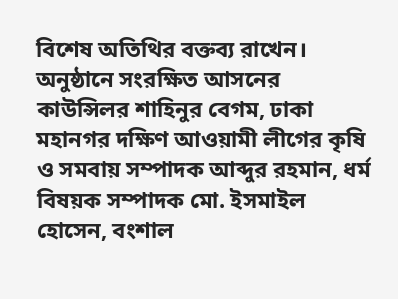বিশেষ অতিথির বক্তব্য রাখেন।
অনুষ্ঠানে সংরক্ষিত আসনের কাউন্সিলর শাহিনুর বেগম, ঢাকা মহানগর দক্ষিণ আওয়ামী লীগের কৃষি ও সমবায় সম্পাদক আব্দুর রহমান, ধর্ম বিষয়ক সম্পাদক মো. ইসমাইল হোসেন, বংশাল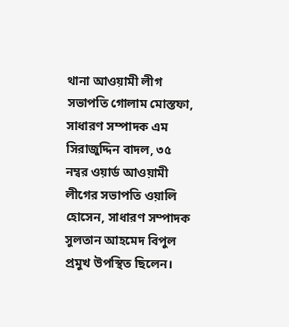থানা আওয়ামী লীগ সভাপতি গোলাম মোস্তফা, সাধারণ সম্পাদক এম সিরাজুদ্দিন বাদল, ৩৫ নম্বর ওয়ার্ড আওয়ামী লীগের সভাপতি ওয়ালি হোসেন, সাধারণ সম্পাদক সুলতান আহমেদ বিপুল প্রমুখ উপস্থিত ছিলেন।